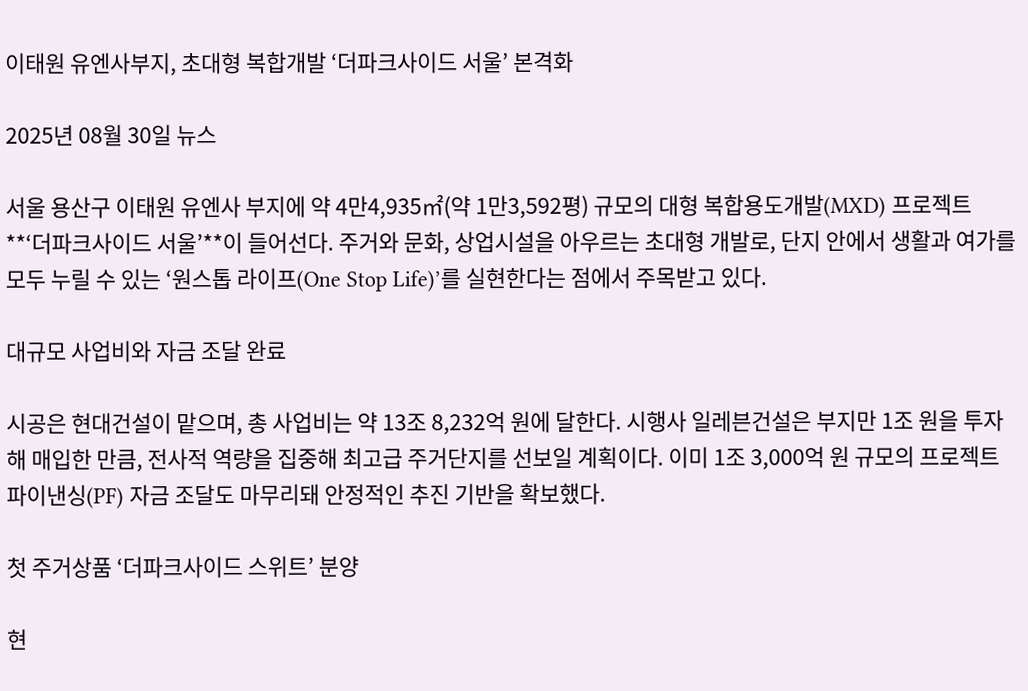이태원 유엔사부지, 초대형 복합개발 ‘더파크사이드 서울’ 본격화

2025년 08월 30일 뉴스

서울 용산구 이태원 유엔사 부지에 약 4만4,935㎡(약 1만3,592평) 규모의 대형 복합용도개발(MXD) 프로젝트 **‘더파크사이드 서울’**이 들어선다. 주거와 문화, 상업시설을 아우르는 초대형 개발로, 단지 안에서 생활과 여가를 모두 누릴 수 있는 ‘원스톱 라이프(One Stop Life)’를 실현한다는 점에서 주목받고 있다.

대규모 사업비와 자금 조달 완료

시공은 현대건설이 맡으며, 총 사업비는 약 13조 8,232억 원에 달한다. 시행사 일레븐건설은 부지만 1조 원을 투자해 매입한 만큼, 전사적 역량을 집중해 최고급 주거단지를 선보일 계획이다. 이미 1조 3,000억 원 규모의 프로젝트 파이낸싱(PF) 자금 조달도 마무리돼 안정적인 추진 기반을 확보했다.

첫 주거상품 ‘더파크사이드 스위트’ 분양

현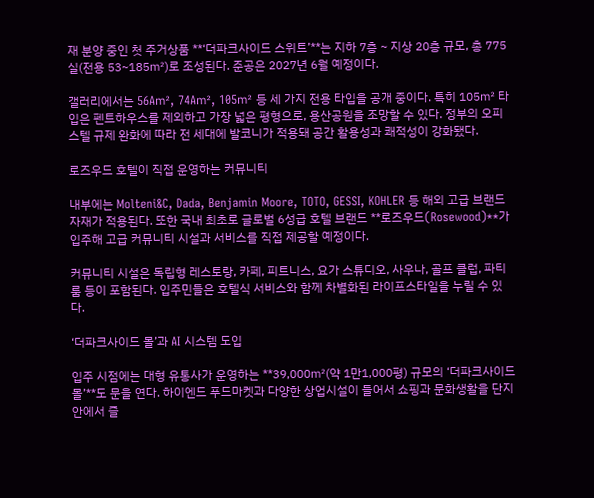재 분양 중인 첫 주거상품 **‘더파크사이드 스위트’**는 지하 7층 ~ 지상 20층 규모, 총 775실(전용 53~185㎡)로 조성된다. 준공은 2027년 6월 예정이다.

갤러리에서는 56A㎡, 74A㎡, 105㎡ 등 세 가지 전용 타입을 공개 중이다. 특히 105㎡ 타입은 펜트하우스를 제외하고 가장 넓은 평형으로, 용산공원을 조망할 수 있다. 정부의 오피스텔 규제 완화에 따라 전 세대에 발코니가 적용돼 공간 활용성과 쾌적성이 강화됐다.

로즈우드 호텔이 직접 운영하는 커뮤니티

내부에는 Molteni&C, Dada, Benjamin Moore, TOTO, GESSI, KOHLER 등 해외 고급 브랜드 자재가 적용된다. 또한 국내 최초로 글로벌 6성급 호텔 브랜드 **로즈우드(Rosewood)**가 입주해 고급 커뮤니티 시설과 서비스를 직접 제공할 예정이다.

커뮤니티 시설은 독립형 레스토랑, 카페, 피트니스, 요가 스튜디오, 사우나, 골프 클럽, 파티룸 등이 포함된다. 입주민들은 호텔식 서비스와 함께 차별화된 라이프스타일을 누릴 수 있다.

‘더파크사이드 몰’과 AI 시스템 도입

입주 시점에는 대형 유통사가 운영하는 **39,000㎡(약 1만1,000평) 규모의 ‘더파크사이드 몰’**도 문을 연다. 하이엔드 푸드마켓과 다양한 상업시설이 들어서 쇼핑과 문화생활을 단지 안에서 즐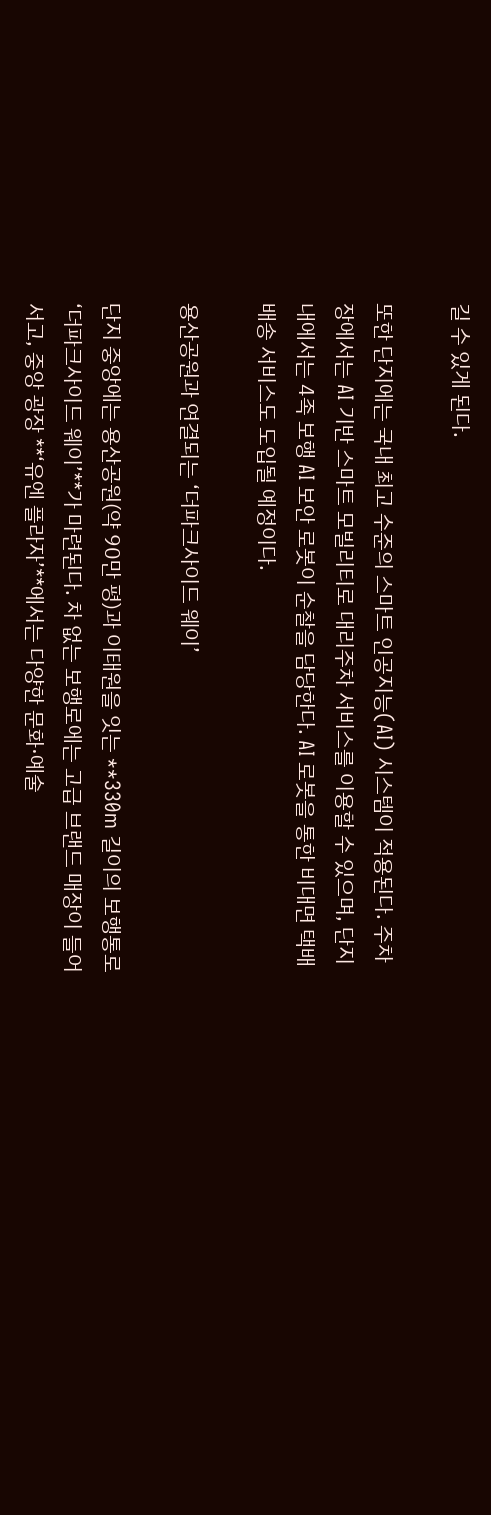길 수 있게 된다.

또한 단지에는 국내 최고 수준의 스마트 인공지능(AI) 시스템이 적용된다. 주차장에서는 AI 기반 스마트 모빌리티로 대리주차 서비스를 이용할 수 있으며, 단지 내에서는 4족 보행 AI 보안 로봇이 순찰을 담당한다. AI 로봇을 통한 비대면 택배 배송 서비스도 도입될 예정이다.

용산공원과 연결되는 ‘더파크사이드 웨이’

단지 중앙에는 용산공원(약 90만 평)과 이태원을 잇는 **330m 길이의 보행통로 ‘더파크사이드 웨이’**가 마련된다. 차 없는 보행로에는 고급 브랜드 매장이 들어서고, 중앙 광장 **‘유엔 플라자’**에서는 다양한 문화·예술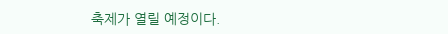축제가 열릴 예정이다.